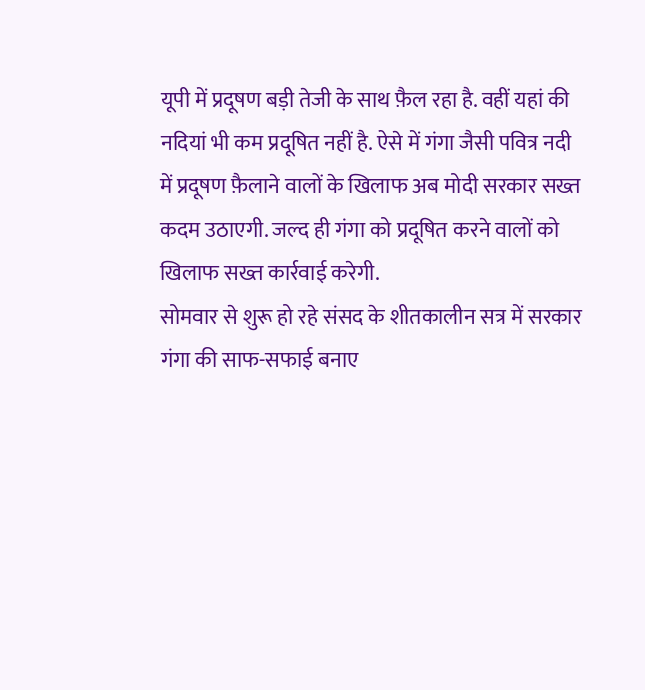यूपी में प्रदूषण बड़ी तेजी के साथ फ़ैल रहा है. वहीं यहां की नदियां भी कम प्रदूषित नहीं है. ऐसे में गंगा जैसी पवित्र नदी में प्रदूषण फ़ैलाने वालों के खिलाफ अब मोदी सरकार सख्त कदम उठाएगी. जल्द ही गंगा को प्रदूषित करने वालों को खिलाफ सख्त कार्रवाई करेगी.
सोमवार से शुरू हो रहे संसद के शीतकालीन सत्र में सरकार गंगा की साफ-सफाई बनाए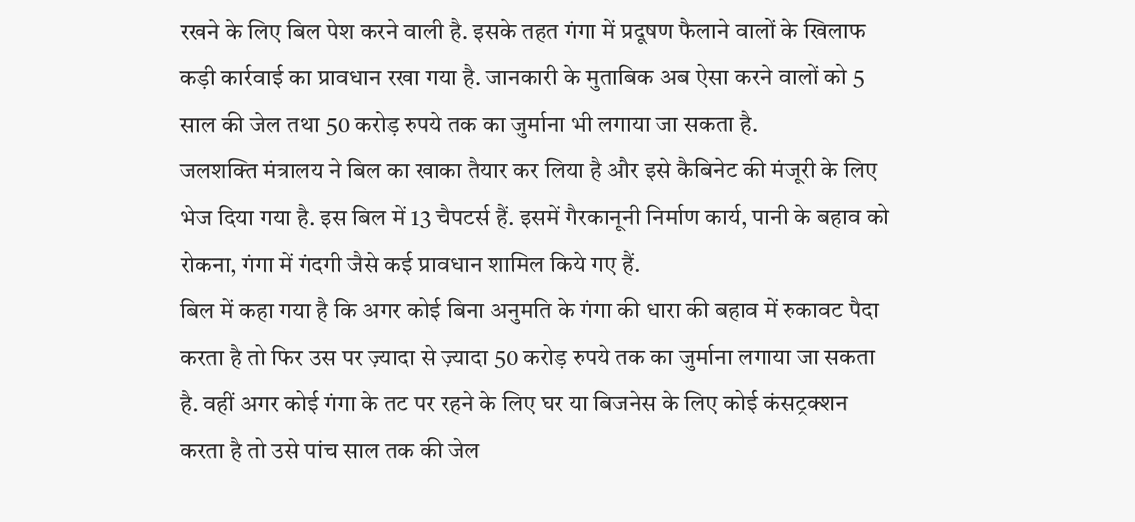रखने के लिए बिल पेश करने वाली है. इसके तहत गंगा में प्रदूषण फैलाने वालों के खिलाफ कड़ी कार्रवाई का प्रावधान रखा गया है. जानकारी के मुताबिक अब ऐसा करने वालों को 5 साल की जेल तथा 50 करोड़ रुपये तक का जुर्माना भी लगाया जा सकता है.
जलशक्ति मंत्रालय ने बिल का खाका तैयार कर लिया है और इसे कैबिनेट की मंजूरी के लिए भेज दिया गया है. इस बिल में 13 चैपटर्स हैं. इसमें गैरकानूनी निर्माण कार्य, पानी के बहाव को रोकना, गंगा में गंदगी जैसे कई प्रावधान शामिल किये गए हैं.
बिल में कहा गया है कि अगर कोई बिना अनुमति के गंगा की धारा की बहाव में रुकावट पैदा करता है तो फिर उस पर ज़्यादा से ज़्यादा 50 करोड़ रुपये तक का जुर्माना लगाया जा सकता है. वहीं अगर कोई गंगा के तट पर रहने के लिए घर या बिजनेस के लिए कोई कंसट्रक्शन करता है तो उसे पांच साल तक की जेल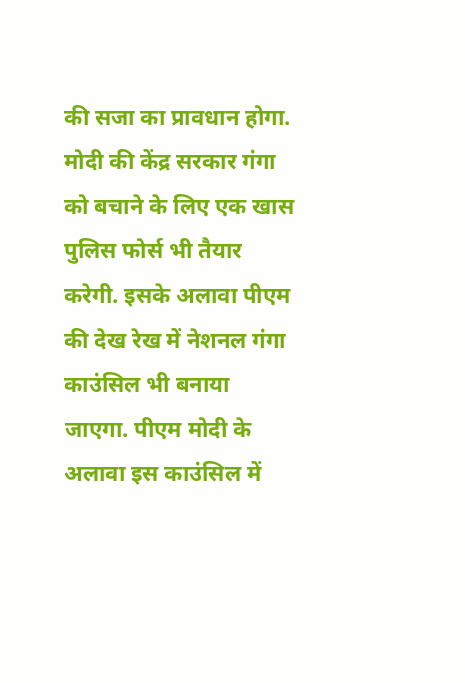की सजा का प्रावधान होगा.
मोदी की केंद्र सरकार गंगा को बचाने के लिए एक खास पुलिस फोर्स भी तैयार करेगी. इसके अलावा पीएम की देख रेख में नेशनल गंगा काउंसिल भी बनाया जाएगा. पीएम मोदी के अलावा इस काउंसिल में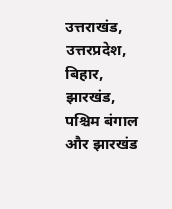उत्तराखंड, उत्तरप्रदेश, बिहार, झारखंड, पश्चिम बंगाल और झारखंड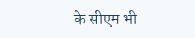के सीएम भी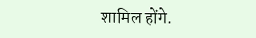शामिल होंगे.